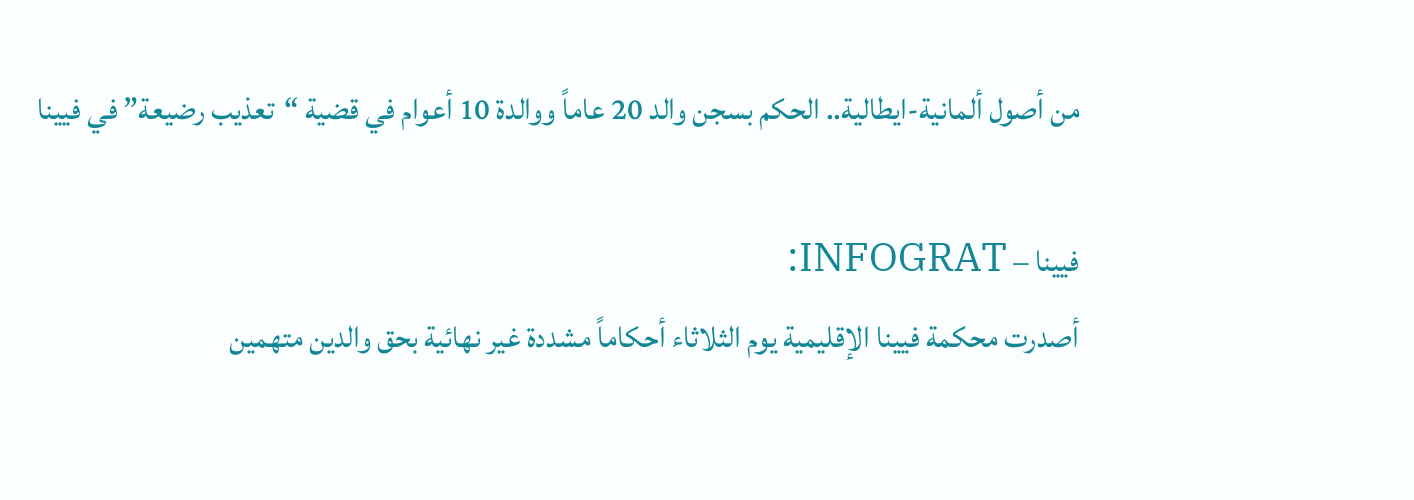من أصول ألمانية-ايطالية.. الحكم بسجن والد 20 عاماً ووالدة 10 أعوام في قضية “تعذيب رضيعة” في فيينا

فيينا – INFOGRAT:
أصدرت محكمة فيينا الإقليمية يوم الثلاثاء أحكاماً مشددة غير نهائية بحق والدين متهمين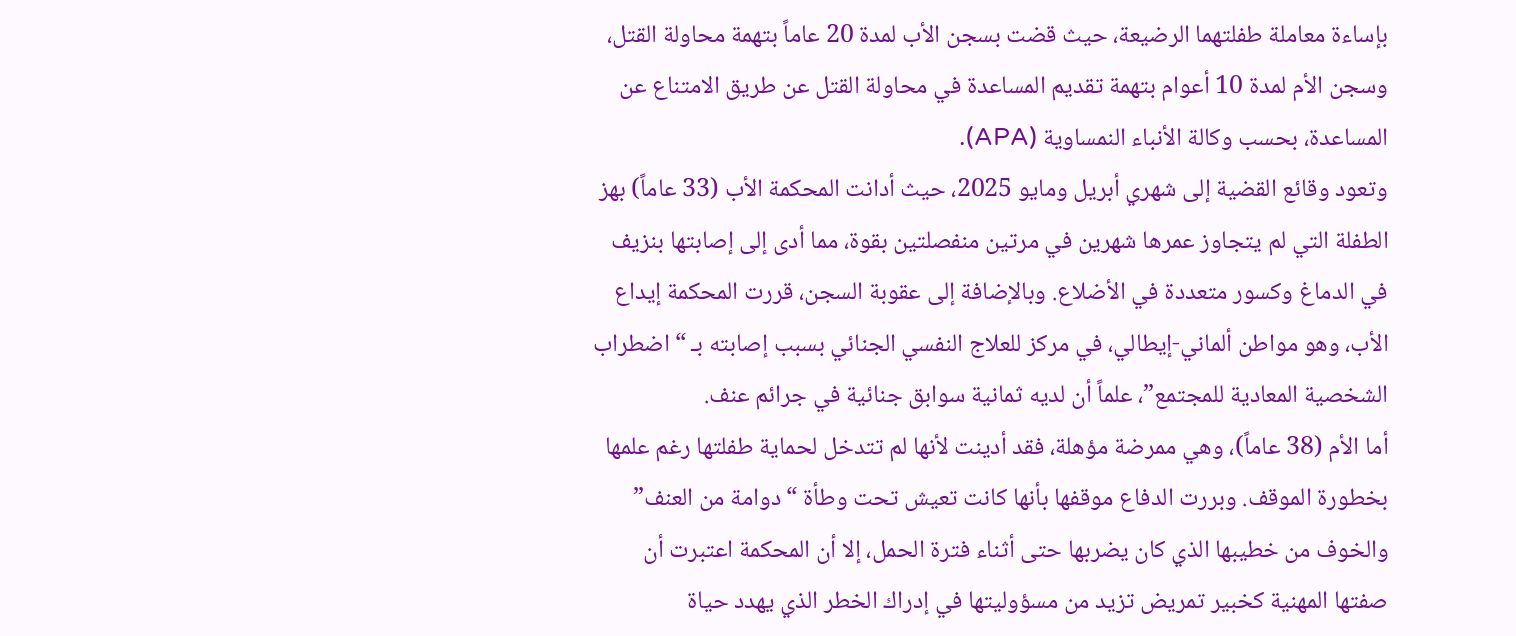بإساءة معاملة طفلتهما الرضيعة، حيث قضت بسجن الأب لمدة 20 عاماً بتهمة محاولة القتل، وسجن الأم لمدة 10 أعوام بتهمة تقديم المساعدة في محاولة القتل عن طريق الامتناع عن المساعدة، بحسب وكالة الأنباء النمساوية (APA).
وتعود وقائع القضية إلى شهري أبريل ومايو 2025، حيث أدانت المحكمة الأب (33 عاماً) بهز الطفلة التي لم يتجاوز عمرها شهرين في مرتين منفصلتين بقوة، مما أدى إلى إصابتها بنزيف في الدماغ وكسور متعددة في الأضلاع. وبالإضافة إلى عقوبة السجن، قررت المحكمة إيداع الأب، وهو مواطن ألماني-إيطالي، في مركز للعلاج النفسي الجنائي بسبب إصابته بـ “اضطراب الشخصية المعادية للمجتمع”، علماً أن لديه ثمانية سوابق جنائية في جرائم عنف.
أما الأم (38 عاماً)، وهي ممرضة مؤهلة، فقد أدينت لأنها لم تتدخل لحماية طفلتها رغم علمها بخطورة الموقف. وبررت الدفاع موقفها بأنها كانت تعيش تحت وطأة “دوامة من العنف” والخوف من خطيبها الذي كان يضربها حتى أثناء فترة الحمل، إلا أن المحكمة اعتبرت أن صفتها المهنية كخبير تمريض تزيد من مسؤوليتها في إدراك الخطر الذي يهدد حياة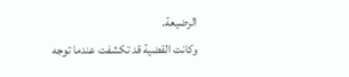الرضيعة.
وكانت القضية قد تكشفت عندما توجه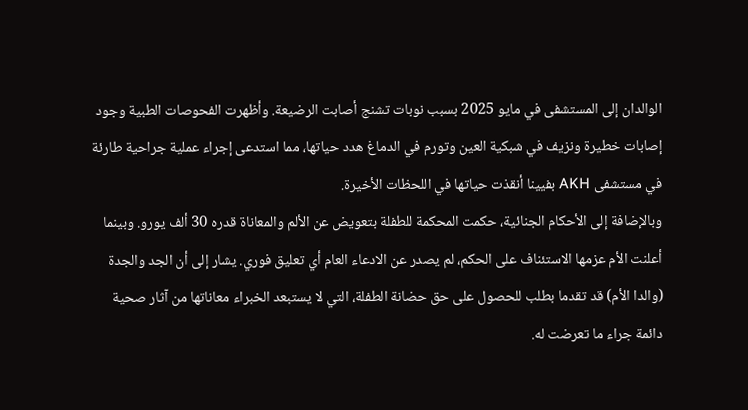الوالدان إلى المستشفى في مايو 2025 بسبب نوبات تشنج أصابت الرضيعة. وأظهرت الفحوصات الطبية وجود إصابات خطيرة ونزيف في شبكية العين وتورم في الدماغ هدد حياتها، مما استدعى إجراء عملية جراحية طارئة في مستشفى AKH بفيينا أنقذت حياتها في اللحظات الأخيرة.
وبالإضافة إلى الأحكام الجنائية، حكمت المحكمة للطفلة بتعويض عن الألم والمعاناة قدره 30 ألف يورو. وبينما أعلنت الأم عزمها الاستئناف على الحكم، لم يصدر عن الادعاء العام أي تعليق فوري. يشار إلى أن الجد والجدة (والدا الأم) قد تقدما بطلب للحصول على حق حضانة الطفلة، التي لا يستبعد الخبراء معاناتها من آثار صحية دائمة جراء ما تعرضت له.